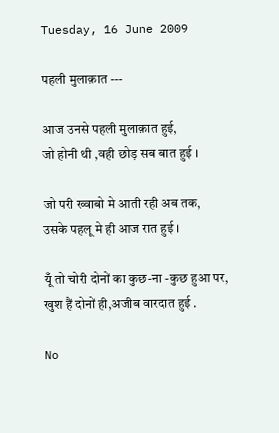Tuesday, 16 June 2009

पहली मुलाक़ात ---

आज उनसे पहली मुलाक़ात हुई,
जो होनी थी ,वही छोड़ सब बात हुई ।

जो परी ख्वाबो मे आती रही अब तक,
उसके पहलू मे ही आज रात हुई ।

यूँ तो चोरी दोनों का कुछ-ना -कुछ हुआ पर,
खुश हैं दोनों ही,अजीब वारदात हुई .

No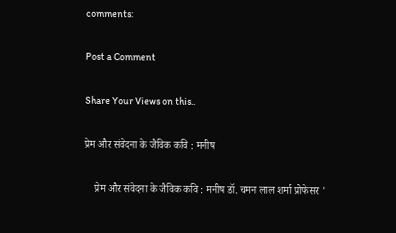comments:

Post a Comment

Share Your Views on this..

प्रेम और संवेदना के जैविक कवि : मनीष

    प्रेम और संवेदना के जैविक कवि : मनीष डॉ. चमन लाल शर्मा प्रोफेसर '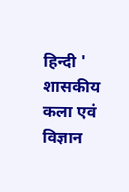हिन्‍दी ' शासकीय कला एवं विज्ञान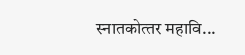स्‍नातकोत्‍तर महावि...